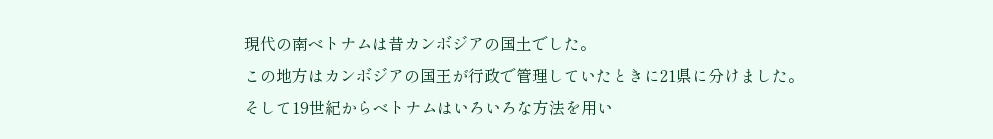現代の南ベトナムは昔カンボジアの国土でした。
この地方はカンボジアの国王が行政で管理していたときに21県に分けました。
そして19世紀からベトナムはいろいろな方法を用い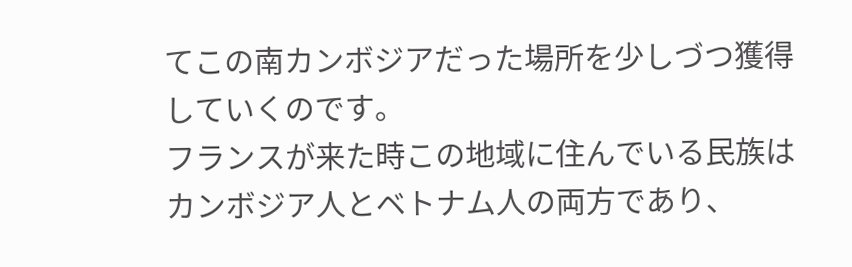てこの南カンボジアだった場所を少しづつ獲得していくのです。
フランスが来た時この地域に住んでいる民族はカンボジア人とベトナム人の両方であり、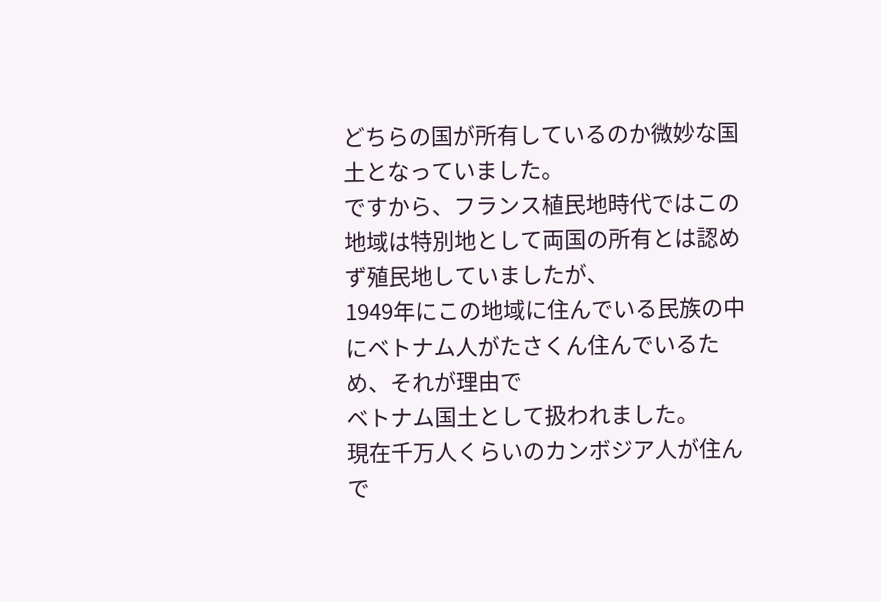どちらの国が所有しているのか微妙な国土となっていました。
ですから、フランス植民地時代ではこの地域は特別地として両国の所有とは認めず殖民地していましたが、
1949年にこの地域に住んでいる民族の中にベトナム人がたさくん住んでいるため、それが理由で
ベトナム国土として扱われました。
現在千万人くらいのカンボジア人が住んで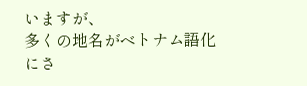いますが、
多くの地名がベトナム語化にさ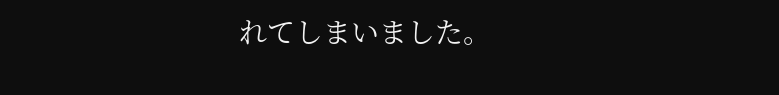れてしまいました。